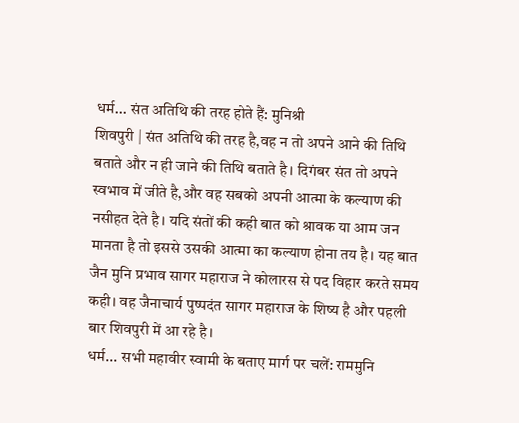धर्म... संत अतिथि की तरह होते हैं: मुनिश्री
शिवपुरी | संत अतिथि की तरह है,वह न तो अपने आने की तिथि बताते और न ही जाने की तिथि बताते है। दिगंबर संत तो अपने स्वभाव में जीते है,और वह सबको अपनी आत्मा के कल्याण की नसीहत देते है। यदि संतों की कही बात को श्रावक या आम जन मानता है तो इससे उसकी आत्मा का कल्याण होना तय है। यह बात जैन मुनि प्रभाव सागर महाराज ने कोलारस से पद विहार करते समय कही। वह जैनाचार्य पुष्पदंत सागर महाराज के शिष्य है और पहली बार शिवपुरी में आ रहे है।
धर्म... सभी महावीर स्वामी के बताए मार्ग पर चलें: राममुनि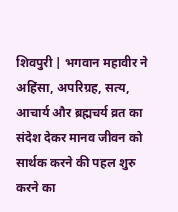शिवपुरी | भगवान महावीर ने अहिंसा, अपरिग्रह, सत्य, आचार्य और ब्रह्मचर्य व्रत का संदेश देकर मानव जीवन को सार्थक करने की पहल शुरु करने का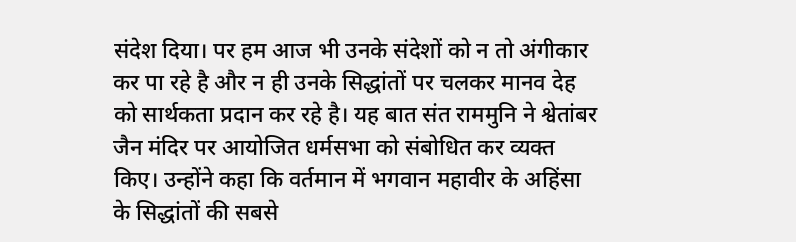संदेश दिया। पर हम आज भी उनके संदेशों को न तो अंगीकार कर पा रहे है और न ही उनके सिद्धांतों पर चलकर मानव देह को सार्थकता प्रदान कर रहे है। यह बात संत राममुनि ने श्वेतांबर जैन मंदिर पर आयोजित धर्मसभा को संबोधित कर व्यक्त किए। उन्होंने कहा कि वर्तमान में भगवान महावीर के अहिंसा के सिद्धांतों की सबसे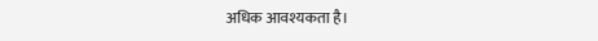अधिक आवश्यकता है।